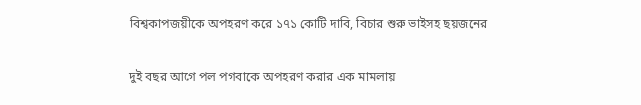বিশ্বকাপজয়ীকে অপহরণ করে ১৭১ কোটি দাবি, বিচার শুরু ভাইসহ ছয়জনের

দুই বছর আগে পল পগবাকে অপহরণ করার এক মামলায়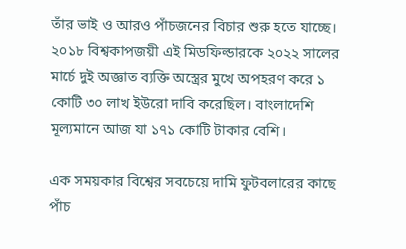তাঁর ভাই ও আরও পাঁচজনের বিচার শুরু হতে যাচ্ছে। ২০১৮ বিশ্বকাপজয়ী এই মিডফিল্ডারকে ২০২২ সালের মার্চে দুই অজ্ঞাত ব্যক্তি অস্ত্রের মুখে অপহরণ করে ১ কোটি ৩০ লাখ ইউরো দাবি করেছিল। বাংলাদেশি মূল্যমানে আজ যা ১৭১ কোটি টাকার বেশি।

এক সময়কার বিশ্বের সবচেয়ে দামি ফুটবলারের কাছে পাঁচ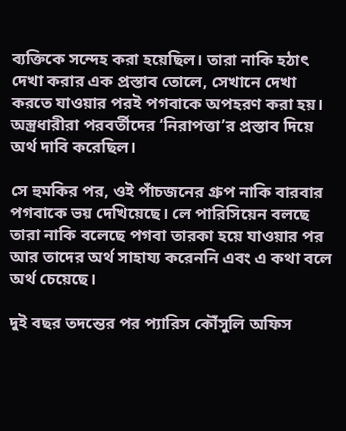ব্যক্তিকে সন্দেহ করা হয়েছিল। তারা নাকি হঠাৎ দেখা করার এক প্রস্তাব তোলে, সেখানে দেখা করতে যাওয়ার পরই পগবাকে অপহরণ করা হয়। অস্ত্রধারীরা পরবর্তীদের ‘নিরাপত্তা’র প্রস্তাব দিয়ে অর্থ দাবি করেছিল।

সে হুমকির পর, ওই পাঁচজনের গ্রুপ নাকি বারবার পগবাকে ভয় দেখিয়েছে। লে পারিসিয়েন বলছে তারা নাকি বলেছে পগবা তারকা হয়ে যাওয়ার পর আর তাদের অর্থ সাহায্য করেননি এবং এ কথা বলে অর্থ চেয়েছে।

দুই বছর তদন্তের পর প্যারিস কৌঁসুলি অফিস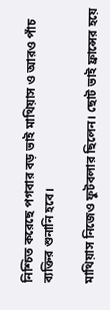নিশ্চিত করেছে পগবার বড় ভাই মাথিয়াস ও আরও পাঁচ ব্যক্তির শুনানি হবে।

মাথিয়াস নিজেও ফুটবলার ছিলেন। ছোট ভাই ফ্রান্সের হয়ে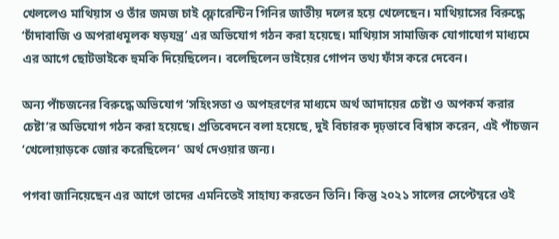খেললেও মাথিয়াস ও তাঁর জমজ চাই ফ্লোরেন্টিন গিনির জাতীয় দলের হয়ে খেলেছেন। মাথিয়াসের বিরুদ্ধে ‘চাঁদাবাজি ও অপরাধমূলক ষড়যন্ত্র’ এর অভিযোগ গঠন করা হয়েছে। মাথিয়াস সামাজিক যোগাযোগ মাধ্যমে এর আগে ছোটভাইকে হুমকি দিয়েছিলেন। বলেছিলেন ভাইয়ের গোপন তথ্য ফাঁস করে দেবেন।

অন্য পাঁচজনের বিরুদ্ধে অভিযোগ ‘সহিংসতা ও অপহরণের মাধ্যমে অর্থ আদায়ের চেষ্টা ও অপকর্ম করার চেষ্টা’র অভিযোগ গঠন করা হয়েছে। প্রতিবেদনে বলা হয়েছে, দুই বিচারক দৃঢ়ভাবে বিশ্বাস করেন, এই পাঁচজন ‘খেলোয়াড়কে জোর করেছিলেন’ অর্থ দেওয়ার জন্য।

পগবা জানিয়েছেন এর আগে তাদের এমনিতেই সাহায্য করতেন তিনি। কিন্তু ২০২১ সালের সেপ্টেম্বরে ওই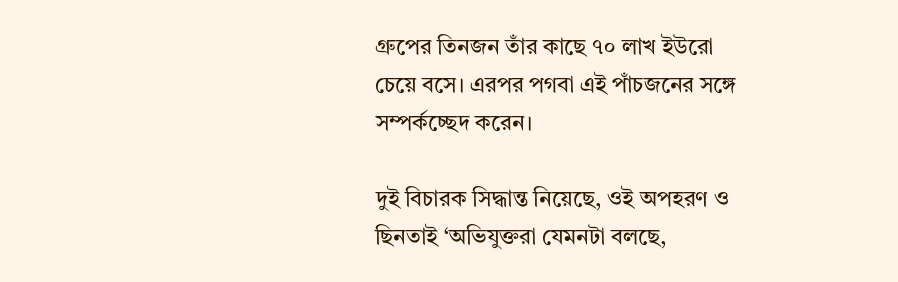গ্রুপের তিনজন তাঁর কাছে ৭০ লাখ ইউরো চেয়ে বসে। এরপর পগবা এই পাঁচজনের সঙ্গে সম্পর্কচ্ছেদ করেন।

দুই বিচারক সিদ্ধান্ত নিয়েছে, ওই অপহরণ ও ছিনতাই ‘অভিযুক্তরা যেমনটা বলছে,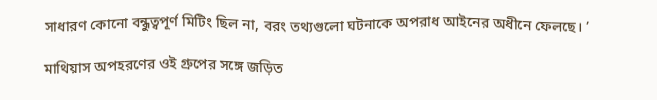সাধারণ কোনো বন্ধুত্বপূর্ণ মিটিং ছিল না, বরং তথ্যগুলো ঘটনাকে অপরাধ আইনের অধীনে ফেলছে। ’

মাথিয়াস অপহরণের ওই গ্রুপের সঙ্গে জড়িত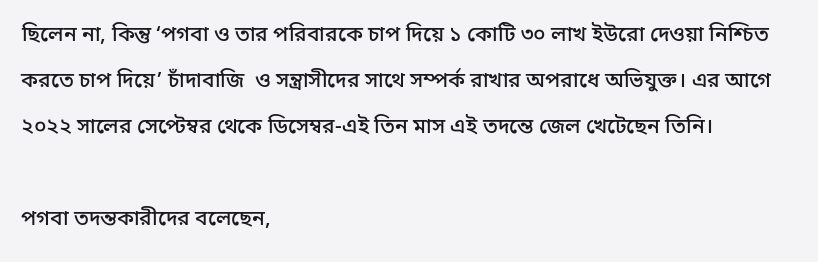ছিলেন না, কিন্তু ‘পগবা ও তার পরিবারকে চাপ দিয়ে ১ কোটি ৩০ লাখ ইউরো দেওয়া নিশ্চিত করতে চাপ দিয়ে’ চাঁদাবাজি  ও সন্ত্রাসীদের সাথে সম্পর্ক রাখার অপরাধে অভিযুক্ত। এর আগে ২০২২ সালের সেপ্টেম্বর থেকে ডিসেম্বর-এই তিন মাস এই তদন্তে জেল খেটেছেন তিনি।

পগবা তদন্তকারীদের বলেছেন,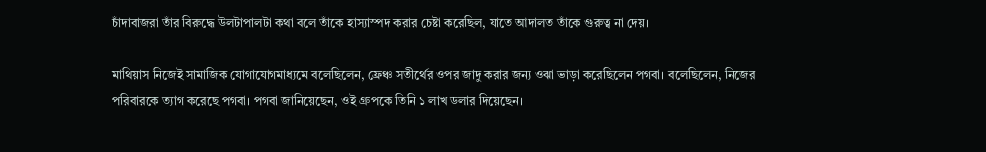চাঁদাবাজরা তাঁর বিরুদ্ধে উলটাপালটা কথা বলে তাঁকে হাস্যাস্পদ করার চেষ্টা করেছিল, যাতে আদালত তাঁকে গুরুত্ব না দেয়।

মাথিয়াস নিজেই সামাজিক যোগাযোগমাধ্যমে বলেছিলেন, ফ্রেঞ্চ সতীর্থের ওপর জাদু করার জন্য ওঝা ভাড়া করেছিলেন পগবা। বলেছিলেন, নিজের পরিবারকে ত্যাগ করেছে পগবা। পগবা জানিয়েছেন, ওই গ্রুপকে তিনি ১ লাখ ডলার দিয়েছেন।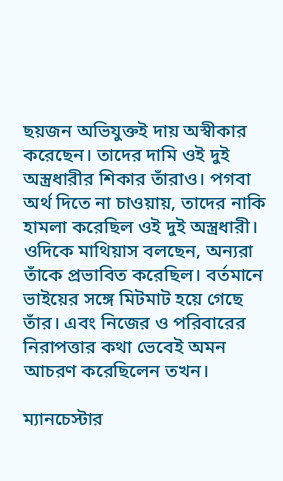ছয়জন অভিযুক্তই দায় অস্বীকার করেছেন। তাদের দামি ওই দুই অস্ত্রধারীর শিকার তাঁরাও। পগবা অর্থ দিতে না চাওয়ায়, তাদের নাকি হামলা করেছিল ওই দুই অস্ত্রধারী। ওদিকে মাথিয়াস বলছেন, অন্যরা তাঁকে প্রভাবিত করেছিল। বর্তমানে ভাইয়ের সঙ্গে মিটমাট হয়ে গেছে তাঁর। এবং নিজের ও পরিবারের নিরাপত্তার কথা ভেবেই অমন আচরণ করেছিলেন তখন।

ম্যানচেস্টার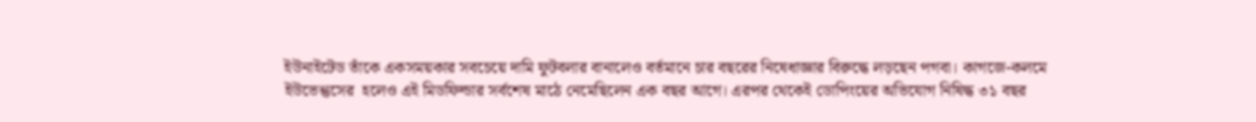ইউনাইটেড তাঁকে একসময়কার সবচেয়ে দামি ফুটবলার বানালেও বর্তমানে চার বছরের নিষেধাজ্ঞার বিরুদ্ধে লড়ছেন পগবা। কাগজে-কলমে ইউভেন্তুসের  হলেও এই মিডফিল্ডার সর্বশেষ মাঠে নেমেছিলেন এক বছর আগে। এরপর থেকেই ডোপিংয়ের অভিযোগ নিষিদ্ধ ৩১ বছর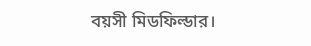বয়সী মিডফিল্ডার।